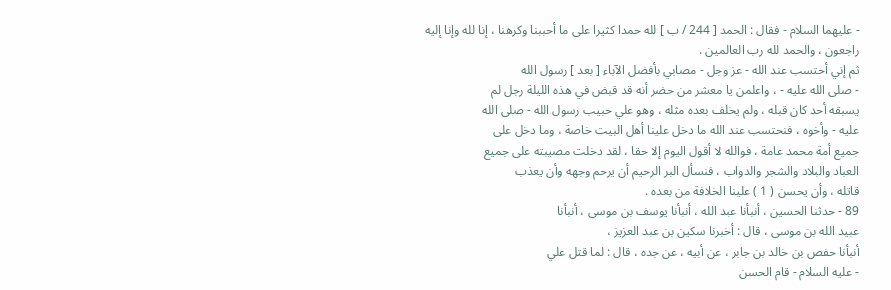- عليهما السلام - فقال : الحمد [ 244 / ب ] لله حمدا كثيرا على ما أحببنا وكرهنا ، إنا لله وإنا إليه
راجعون ، والحمد لله رب العالمين .
ثم إني أحتسب عند الله - عز وجل - مصابي بأفضل الآباء [ بعد ] رسول الله
- صلى الله عليه - ، واعلمن يا معشر من حضر أنه قد قبض في هذه الليلة رجل لم
يسبقه أحد كان قبله ، ولم يخلف بعده مثله ، وهو علي حبيب رسول الله - صلى الله
عليه - وأخوه ، فنحتسب عند الله ما دخل علينا أهل البيت خاصة ، وما دخل على
جميع أمة محمد عامة ، فوالله لا أقول اليوم إلا حقا ، لقد دخلت مصيبته على جميع
العباد والبلاد والشجر والدواب ، فنسأل البر الرحيم أن يرحم وجهه وأن يعذب
قاتله ، وأن يحسن ( 1 ) علينا الخلافة من بعده .
89 - حدثنا الحسين ، أنبأنا عبد الله ، أنبأنا يوسف بن موسى ، أنبأنا
عبيد الله بن موسى ، قال : أخبرنا سكين بن عبد العزيز ،
أنبأنا حفص بن خالد بن جابر ، عن أبيه ، عن جده ، قال : لما قتل علي
- عليه السلام - قام الحسن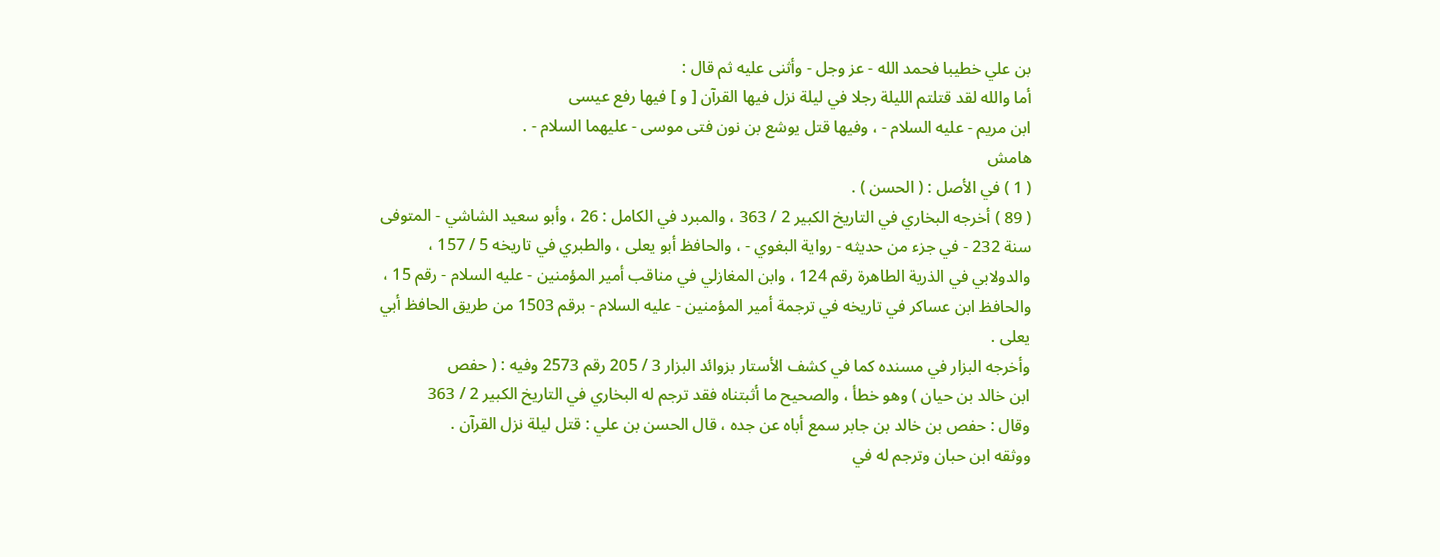بن علي خطيبا فحمد الله - عز وجل - وأثنى عليه ثم قال :
أما والله لقد قتلتم الليلة رجلا في ليلة نزل فيها القرآن [ و ] فيها رفع عيسى
ابن مريم - عليه السلام - ، وفيها قتل يوشع بن نون فتى موسى - عليهما السلام - .
هامش
( 1 ) في الأصل : ( الحسن ) .
( 89 ) أخرجه البخاري في التاريخ الكبير 2 / 363 ، والمبرد في الكامل : 26 ، وأبو سعيد الشاشي - المتوفى
سنة 232 - في جزء من حديثه - رواية البغوي - ، والحافظ أبو يعلى ، والطبري في تاريخه 5 / 157 ،
والدولابي في الذرية الطاهرة رقم 124 ، وابن المغازلي في مناقب أمير المؤمنين - عليه السلام - رقم 15 ،
والحافظ ابن عساكر في تاريخه في ترجمة أمير المؤمنين - عليه السلام - برقم 1503 من طريق الحافظ أبي
يعلى .
وأخرجه البزار في مسنده كما في كشف الأستار بزوائد البزار 3 / 205 رقم 2573 وفيه : ( حفص
ابن خالد بن حيان ) وهو خطأ ، والصحيح ما أثبتناه فقد ترجم له البخاري في التاريخ الكبير 2 / 363
وقال : حفص بن خالد بن جابر سمع أباه عن جده ، قال الحسن بن علي : قتل ليلة نزل القرآن .
ووثقه ابن حبان وترجم له في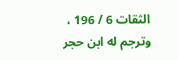الثقات 6 / 196 ، وترجم له ابن حجر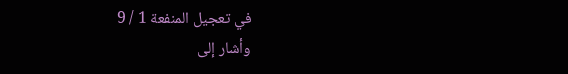في تعجيل المنفعة 1 / 9
وأشار إلى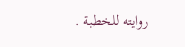روايته للخطبة .